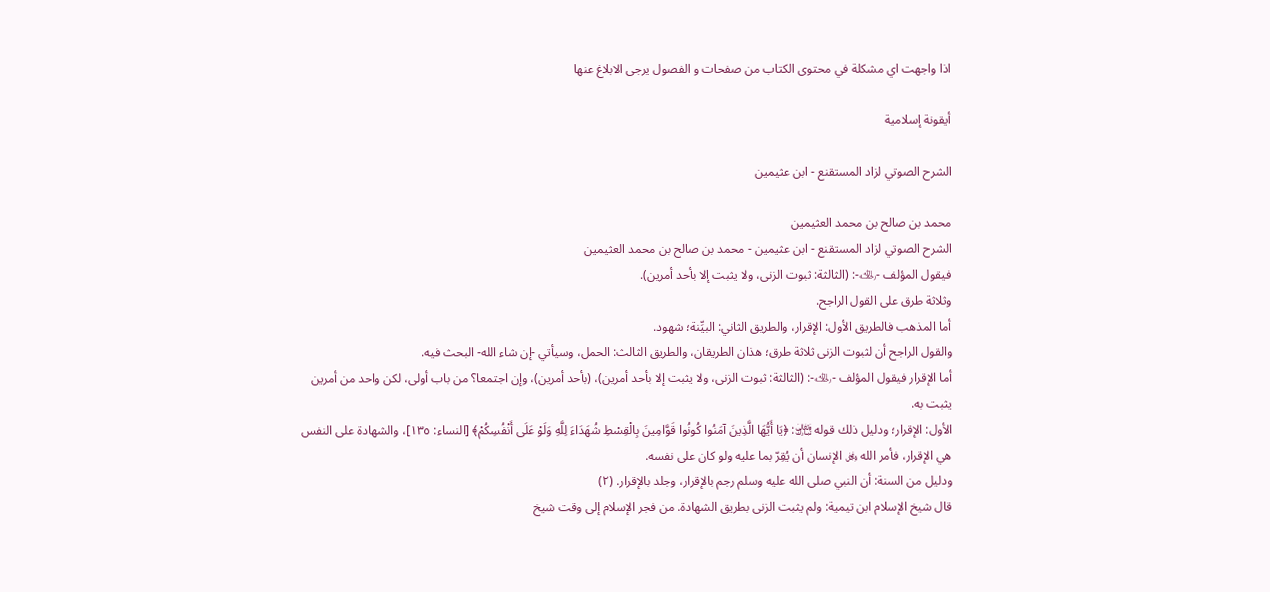اذا واجهت اي مشكلة في محتوى الكتاب من صفحات و الفصول يرجى الابلاغ عنها

أيقونة إسلامية

الشرح الصوتي لزاد المستقنع - ابن عثيمين

محمد بن صالح بن محمد العثيمين
الشرح الصوتي لزاد المستقنع - ابن عثيمين - محمد بن صالح بن محمد العثيمين
فيقول المؤلف -﵀-: (الثالثة: ثبوت الزنى، ولا يثبت إلا بأحد أمرين).
وثلاثة طرق على القول الراجح.
أما المذهب فالطريق الأول: الإقرار، والطريق الثاني: البيِّنة؛ شهود.
والقول الراجح أن لثبوت الزنى ثلاثة طرق؛ هذان الطريقان، والطريق الثالث: الحمل، وسيأتي -إن شاء الله- البحث فيه.
أما الإقرار فيقول المؤلف -﵀-: (الثالثة: ثبوت الزنى، ولا يثبت إلا بأحد أمرين)، (بأحد أمرين)، وإن اجتمعا؟ من باب أولى، لكن واحد من أمرين يثبت به.
الأول: الإقرار؛ ودليل ذلك قوله ﵎: ﴿يَا أَيُّهَا الَّذِينَ آمَنُوا كُونُوا قَوَّامِينَ بِالْقِسْطِ شُهَدَاءَ لِلَّهِ وَلَوْ عَلَى أَنْفُسِكُمْ﴾ [النساء: ١٣٥]، والشهادة على النفس هي الإقرار، فأمر الله ﷿ الإنسان أن يُقِرّ بما عليه ولو كان على نفسه.
ودليل من السنة: أن النبي صلى الله عليه وسلم رجم بالإقرار، وجلد بالإقرار. (٢)
قال شيخ الإسلام ابن تيمية: ولم يثبت الزنى بطريق الشهادة. من فجر الإسلام إلى وقت شيخ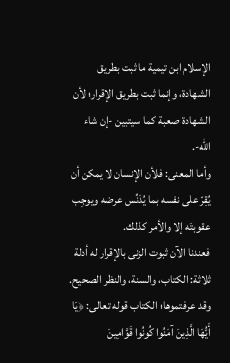الإسلام ابن تيمية ما ثبت بطريق الشهادة، وإنما ثبت بطريق الإقرار؛ لأن الشهادة صعبة كما سيتبين -إن شاء الله-.
وأما المعنى: فلأن الإنسان لا يمكن أن يُقِرّ على نفسه بما يُدَنِّس عرضه ويوجِب عقوبتَه إلا والأمر كذلك.
فعندنا الآن ثبوت الزنى بالإقرار له أدلة ثلاثة: الكتاب، والسنة، والنظر الصحيح.
وقد عرفتموها؛ الكتاب قوله تعالى: ﴿يَا أَيُّهَا الَّذِينَ آمَنُوا كُونُوا قَوَّامِينَ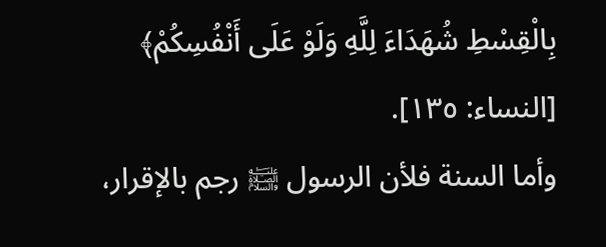بِالْقِسْطِ شُهَدَاءَ لِلَّهِ وَلَوْ عَلَى أَنْفُسِكُمْ﴾ [النساء: ١٣٥].
وأما السنة فلأن الرسول ﵊ رجم بالإقرار،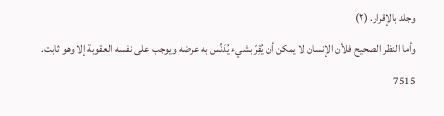وجلد بالإقرار. (٢)
وأما النظر الصحيح فلأن الإنسان لا يمكن أن يُقِرّ بشيء يُدَنِّس به عرضه ويوجب على نفسه العقوبة إلا وهو ثابت.
7515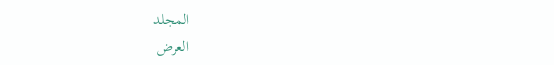المجلد
العرض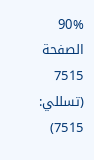90%
الصفحة
7515
(تسللي: 7515)